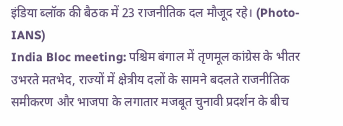इंडिया ब्लॉक की बैठक में 23 राजनीतिक दल मौजूद रहे। (Photo- IANS)
India Bloc meeting: पश्चिम बंगाल में तृणमूल कांग्रेस के भीतर उभरते मतभेद, राज्यों में क्षेत्रीय दलों के सामने बदलते राजनीतिक समीकरण और भाजपा के लगातार मजबूत चुनावी प्रदर्शन के बीच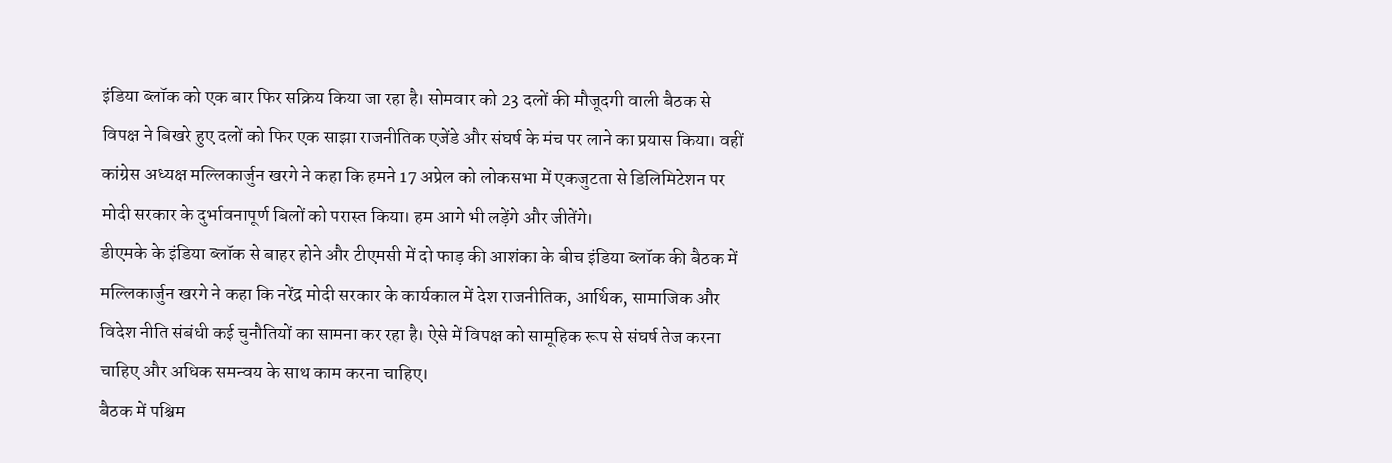इंडिया ब्लॉक को एक बार फिर सक्रिय किया जा रहा है। सोमवार को 23 दलों की मौजूदगी वाली बैठक से विपक्ष ने बिखरे हुए दलों को फिर एक साझा राजनीतिक एजेंडे और संघर्ष के मंच पर लाने का प्रयास किया। वहीं कांग्रेस अध्यक्ष मल्लिकार्जुन खरगे ने कहा कि हमने 17 अप्रेल को लोकसभा में एकजुटता से डिलिमिटेशन पर मोदी सरकार के दुर्भावनापूर्ण बिलों को परास्त किया। हम आगे भी लड़ेंगे और जीतेंगे।
डीएमके के इंडिया ब्लॉक से बाहर होने और टीएमसी में दो फाड़ की आशंका के बीच इंडिया ब्लॉक की बैठक में मल्लिकार्जुन खरगे ने कहा कि नरेंद्र मोदी सरकार के कार्यकाल में देश राजनीतिक, आर्थिक, सामाजिक और विदेश नीति संबंधी कई चुनौतियों का सामना कर रहा है। ऐसे में विपक्ष को सामूहिक रूप से संघर्ष तेज करना चाहिए और अधिक समन्वय के साथ काम करना चाहिए।
बैठक में पश्चिम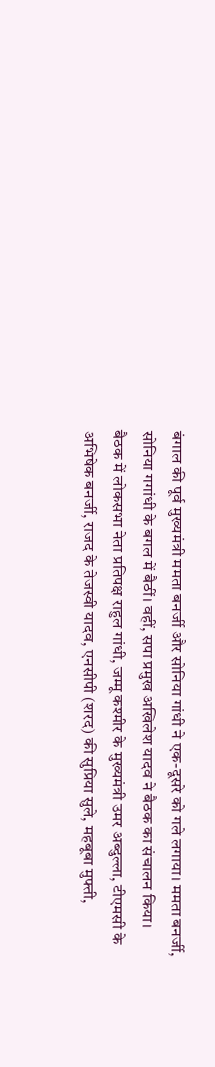बंगाल की पूर्व मुख्यमंत्री ममता बनर्जी और सोनिया गांधी ने एक-दूसरे को गले लगाया। ममता बनर्जी, सोनिया गगांधी के बगल में बैठीं। वहीं, सपा प्रमुख अखिलेश यादव ने बैठक का संचालन किया।
बैठक में लोकसभा नेता प्रतिपक्ष राहुल गांधी, जम्मू कश्मीर के मुख्यमंत्री उमर अब्दुल्ला, टीएमसी के अभिषेक बनर्जी, राजद के तेजस्वी यादव, एनसीपी (शरद) की सुप्रिया सुले, महबूबा मुफ्ती,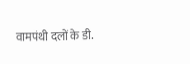वामपंथी दलों के डी.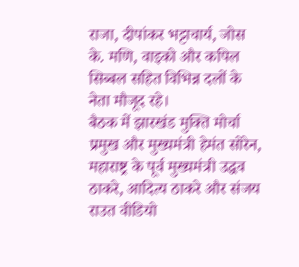राजा, दीपांकर भट्टाचार्य, जोस के. मणि, वाइको और कपिल सिब्बल सहित विभिन्न दलों के नेता मौजूद रहे।
बैठक में झारखंड मुक्ति मोर्चा प्रमुख और मुख्यमंत्री हेमंत सोरेन, महाराष्ट्र के पूर्व मुख्यमंत्री उद्धव ठाकरे, आदित्य ठाकरे और संजय राउत वीडियो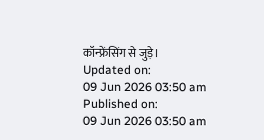कॉन्फ्रेंसिंग से जुड़े।
Updated on:
09 Jun 2026 03:50 am
Published on:
09 Jun 2026 03:50 am